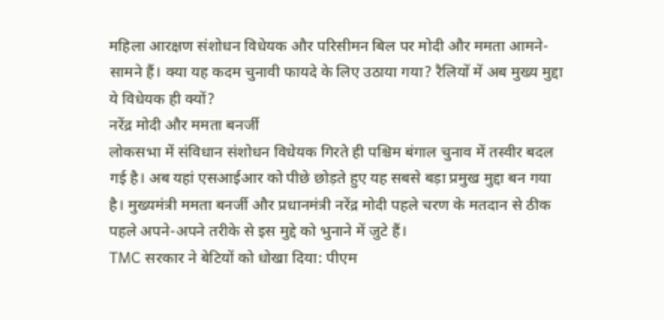महिला आरक्षण संशोधन विधेयक और परिसीमन बिल पर मोदी और ममता आमने-सामने हैं। क्या यह कदम चुनावी फायदे के लिए उठाया गया? रैलियों में अब मुख्य मुद्दा ये विधेयक ही क्यों?
नरेंद्र मोदी और ममता बनर्जी
लोकसभा में संविधान संशोधन विधेयक गिरते ही पश्चिम बंगाल चुनाव में तस्वीर बदल गई है। अब यहां एसआईआर को पीछे छोड़ते हुए यह सबसे बड़ा प्रमुख मुद्दा बन गया है। मुख्यमंत्री ममता बनर्जी और प्रधानमंत्री नरेंद्र मोदी पहले चरण के मतदान से ठीक पहले अपने-अपने तरीके से इस मुद्दे को भुनाने में जुटे हैं।
TMC सरकार ने बेटियों को धोखा दिया: पीएम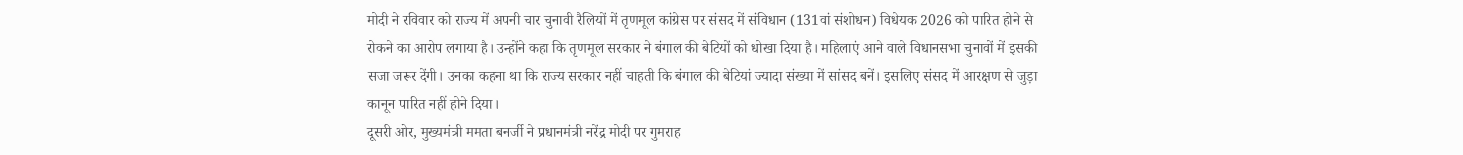मोदी ने रविवार को राज्य में अपनी चार चुनावी रैलियों में तृणमूल कांग्रेस पर संसद में संविधान (131वां संशोधन) विधेयक 2026 को पारित होने से रोकने का आरोप लगाया है। उन्होंने कहा कि तृणमूल सरकार ने बंगाल की बेटियों को धोखा दिया है। महिलाएं आने वाले विधानसभा चुनावों में इसकी सजा जरूर देंगी। उनका कहना था कि राज्य सरकार नहीं चाहती कि बंगाल की बेटियां ज्यादा संख्या में सांसद बनें। इसलिए संसद में आरक्षण से जुड़ा कानून पारित नहीं होने दिया।
दूसरी ओर, मुख्यमंत्री ममता बनर्जी ने प्रधानमंत्री नरेंद्र मोदी पर गुमराह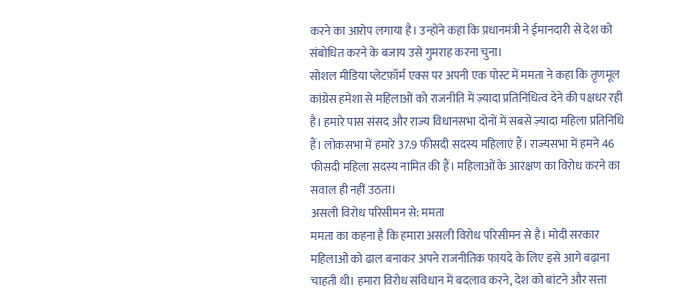करने का आरोप लगाया है। उन्होंने कहा कि प्रधानमंत्री ने ईमानदारी से देश को संबोधित करने के बजाय उसे गुमराह करना चुना।
सोशल मीडिया प्लेटफ़ॉर्म एक्स पर अपनी एक पोस्ट में ममता ने कहा कि तृणमूल कांग्रेस हमेशा से महिलाओं को राजनीति में ज़्यादा प्रतिनिधित्व देने की पक्षधर रही है। हमारे पास संसद और राज्य विधानसभा दोनों में सबसे ज़्यादा महिला प्रतिनिधि हैं। लोकसभा में हमारे 37.9 फीसदी सदस्य महिलाएं हैं। राज्यसभा में हमने 46 फीसदी महिला सदस्य नामित की हैं। महिलाओं के आरक्षण का विरोध करने का सवाल ही नहीं उठता।
असली विरोध परिसीमन से: ममता
ममता का कहना है कि हमारा असली विरोध परिसीमन से है। मोदी सरकार महिलाओं को ढाल बनाकर अपने राजनीतिक फायदे के लिए इसे आगे बढ़ाना चाहती थी। हमारा विरोध संविधान में बदलाव करने, देश को बांटने और सत्ता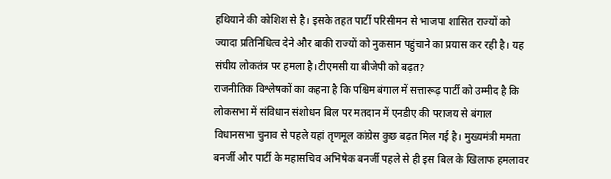हथियाने की कोशिश से है। इसके तहत पार्टी परिसीमन से भाजपा शासित राज्यों को ज्यादा प्रतिनिधित्व देने और बाकी राज्यों को नुकसान पहुंचाने का प्रयास कर रही है। यह संघीय लोकतंत्र पर हमला है।टीएमसी या बीजेपी को बढ़त?
राजनीतिक विश्लेषकों का कहना है कि पश्चिम बंगाल में सत्तारूढ़ पार्टी को उम्मीद है कि लोकसभा में संविधान संशोधन बिल पर मतदान में एनडीए की पराजय से बंगाल विधानसभा चुनाव से पहले यहां तृणमूल कांग्रेस कुछ बढ़त मिल गई है। मुख्यमंत्री ममता बनर्जी और पार्टी के महासचिव अभिषेक बनर्जी पहले से ही इस बिल के खिलाफ हमलावर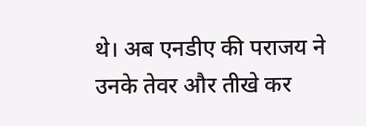थे। अब एनडीए की पराजय ने उनके तेवर और तीखे कर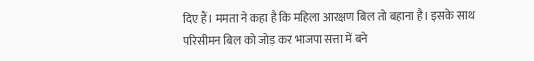दिए हैं। ममता ने कहा है कि महिला आरक्षण बिल तो बहाना है। इसके साथ परिसीमन बिल को जोड़ कर भाजपा सत्ता में बने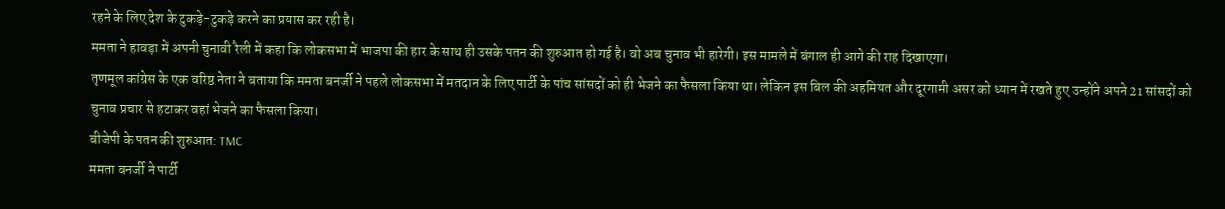रहने के लिए देश के टुकड़े-टुकड़े करने का प्रयास कर रही है।
ममता ने हावड़ा में अपनी चुनावी रैली में कहा कि लोकसभा में भाजपा की हार के साथ ही उसके पतन की शुरुआत हो गई है। वो अब चुनाव भी हारेगी। इस मामले में बंगाल ही आगे की राह दिखाएगा।
तृणमूल कांग्रेस के एक वरिष्ठ नेता ने बताया कि ममता बनर्जी ने पहले लोकसभा में मतदान के लिए पार्टी के पांच सांसदों को ही भेजने का फैसला किया था। लेकिन इस बिल की अहमियत और दूरगामी असर को ध्यान में रखते हुए उन्होंने अपने 21 सांसदों को चुनाव प्रचार से हटाकर वहां भेजने का फैसला किया।
बीजेपी के पतन की शुरुआत: TMC
ममता बनर्जी ने पार्टी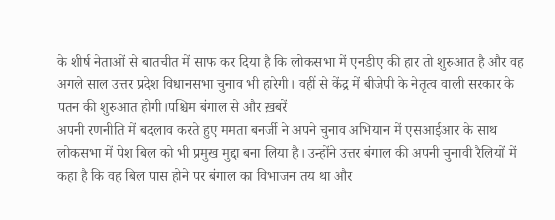के शीर्ष नेताओं से बातचीत में साफ कर दिया है कि लोकसभा में एनडीए की हार तो शुरुआत है और वह अगले साल उत्तर प्रदेश विधानसभा चुनाव भी हारेगी। वहीं से केंद्र में बीजेपी के नेतृत्व वाली सरकार के पतन की शुरुआत होगी।पश्चिम बंगाल से और ख़बरें
अपनी रणनीति में बदलाव करते हुए ममता बनर्जी ने अपने चुनाव अभियान में एसआईआर के साथ लोकसभा में पेश बिल को भी प्रमुख मुद्दा बना लिया है। उन्होंने उत्तर बंगाल की अपनी चुनावी रैलियों में कहा है कि वह बिल पास होने पर बंगाल का विभाजन तय था और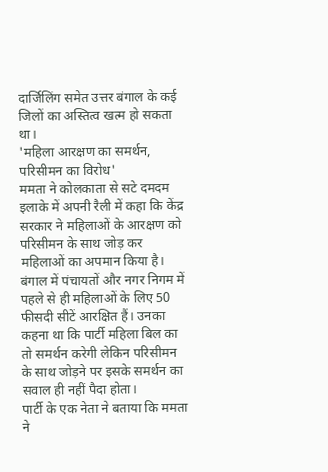दार्जिलिंग समेत उत्तर बंगाल के कई जिलों का अस्तित्व खत्म हो सकता था।
'महिला आरक्षण का समर्थन, परिसीमन का विरोध'
ममता ने कोलकाता से सटे दमदम इलाके में अपनी रैली में कहा कि केंद्र सरकार ने महिलाओं के आरक्षण को परिसीमन के साथ जोड़ कर महिलाओं का अपमान किया है। बंगाल में पंचायतों और नगर निगम में पहले से ही महिलाओं के लिए 50 फीसदी सीटें आरक्षित हैं। उनका कहना था कि पार्टी महिला बिल का तो समर्थन करेगी लेकिन परिसीमन के साथ जोड़ने पर इसके समर्थन का सवाल ही नहीं पैदा होता।
पार्टी के एक नेता ने बताया कि ममता ने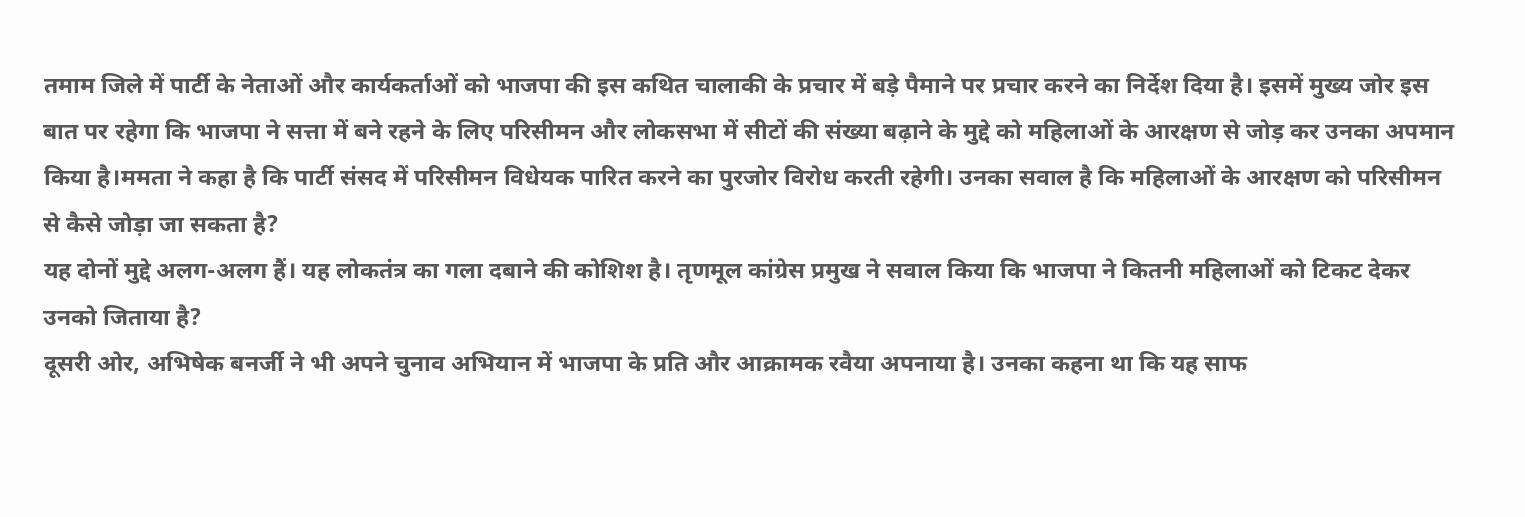तमाम जिले में पार्टी के नेताओं और कार्यकर्ताओं को भाजपा की इस कथित चालाकी के प्रचार में बड़े पैमाने पर प्रचार करने का निर्देश दिया है। इसमें मुख्य जोर इस बात पर रहेगा कि भाजपा ने सत्ता में बने रहने के लिए परिसीमन और लोकसभा में सीटों की संख्या बढ़ाने के मुद्दे को महिलाओं के आरक्षण से जोड़ कर उनका अपमान किया है।ममता ने कहा है कि पार्टी संसद में परिसीमन विधेयक पारित करने का पुरजोर विरोध करती रहेगी। उनका सवाल है कि महिलाओं के आरक्षण को परिसीमन से कैसे जोड़ा जा सकता है?
यह दोनों मुद्दे अलग-अलग हैं। यह लोकतंत्र का गला दबाने की कोशिश है। तृणमूल कांग्रेस प्रमुख ने सवाल किया कि भाजपा ने कितनी महिलाओं को टिकट देकर उनको जिताया है?
दूसरी ओर, अभिषेक बनर्जी ने भी अपने चुनाव अभियान में भाजपा के प्रति और आक्रामक रवैया अपनाया है। उनका कहना था कि यह साफ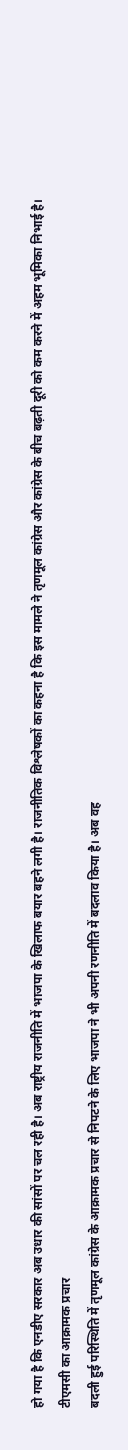हो गया है कि एनडीए सरकार अब उधार की सांसों पर चल रही है। अब राष्ट्रीय राजनीति में भाजपा के खिलाफ बयार बहने लगी है। राजनीतिक विश्लेषकों का कहना है कि इस मामले ने तृणमूल कांग्रेस और कांग्रेस के बीच बढ़ती दूरी को कम करने में अहम भूमिका निभाई है।
टीएमसी का आक्रामक प्रचार
बदली हुई परिस्थिति में तृणमूल कांग्रेस के आक्रामक प्रचार से निपटने के लिए भाजपा ने भी अपनी रणनीति में बदलाव किया है। अब वह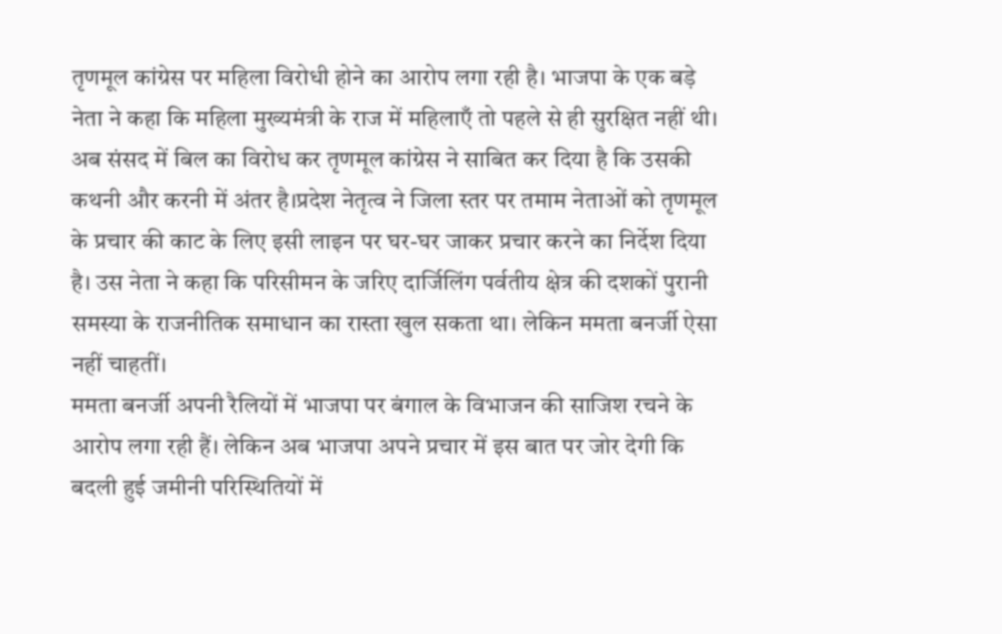तृणमूल कांग्रेस पर महिला विरोधी होने का आरोप लगा रही है। भाजपा के एक बड़े नेता ने कहा कि महिला मुख्यमंत्री के राज में महिलाएँ तो पहले से ही सुरक्षित नहीं थी। अब संसद में बिल का विरोध कर तृणमूल कांग्रेस ने साबित कर दिया है कि उसकी कथनी और करनी में अंतर है।प्रदेश नेतृत्व ने जिला स्तर पर तमाम नेताओं को तृणमूल के प्रचार की काट के लिए इसी लाइन पर घर-घर जाकर प्रचार करने का निर्देश दिया है। उस नेता ने कहा कि परिसीमन के जरिए दार्जिलिंग पर्वतीय क्षेत्र की दशकों पुरानी समस्या के राजनीतिक समाधान का रास्ता खुल सकता था। लेकिन ममता बनर्जी ऐसा नहीं चाहतीं।
ममता बनर्जी अपनी रैलियों में भाजपा पर बंगाल के विभाजन की साजिश रचने के आरोप लगा रही हैं। लेकिन अब भाजपा अपने प्रचार में इस बात पर जोर देगी कि बदली हुई जमीनी परिस्थितियों में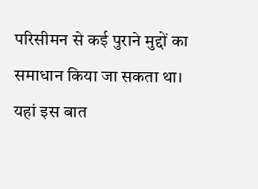परिसीमन से कई पुराने मुद्दों का समाधान किया जा सकता था। यहां इस बात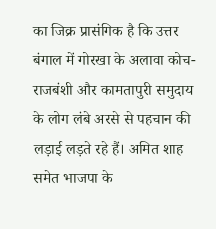का जिक्र प्रासंगिक है कि उत्तर बंगाल में गोरखा के अलावा कोच-राजबंशी और कामतापुरी समुदाय के लोग लंबे अरसे से पहचान की लड़ाई लड़ते रहे हैं। अमित शाह समेत भाजपा के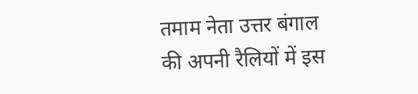तमाम नेता उत्तर बंगाल की अपनी रैलियों में इस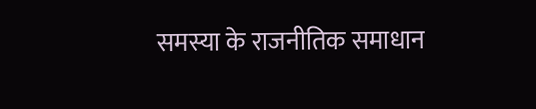समस्या के राजनीतिक समाधान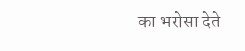का भरोसा देते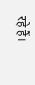रहे हैं।